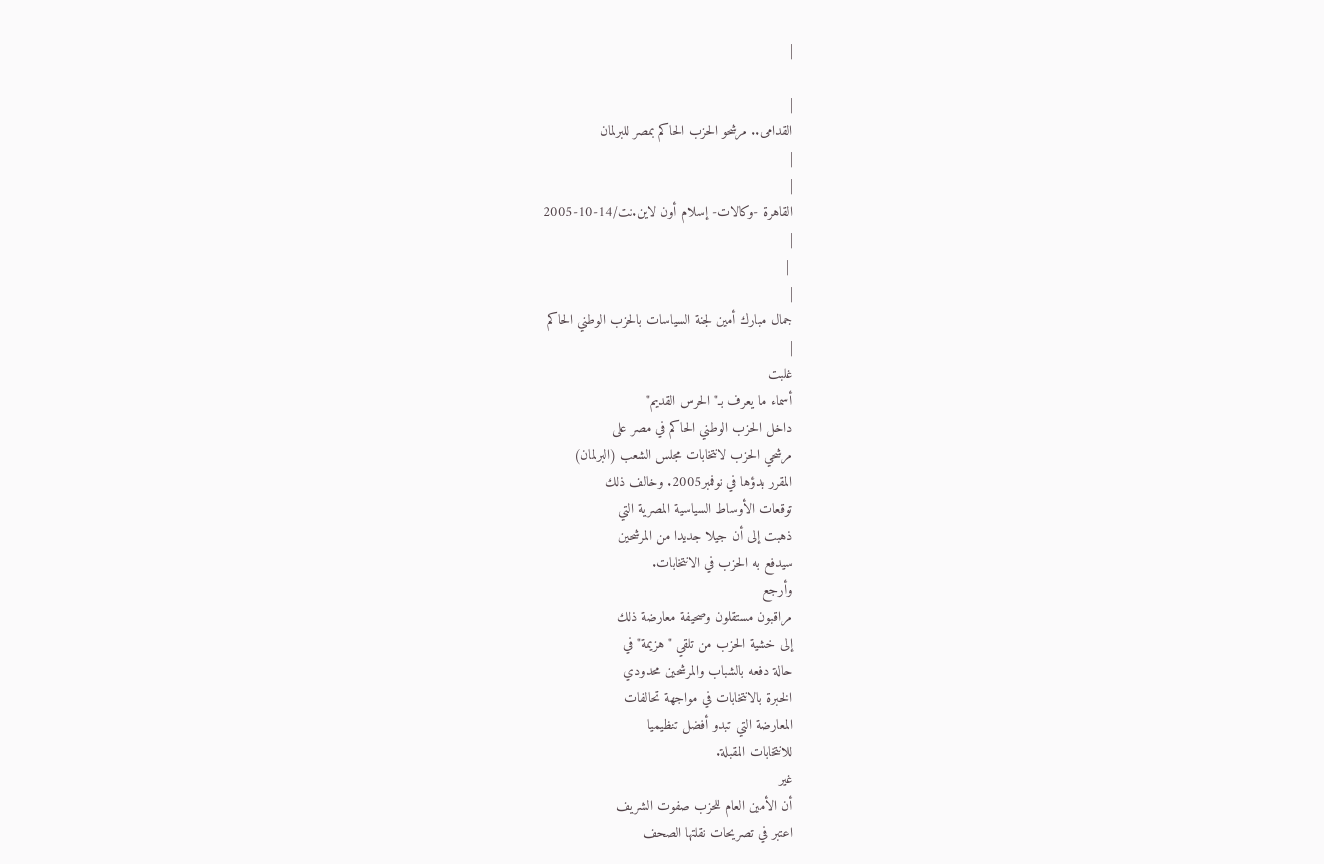|

|
القدامى.. مرشحو الحزب الحاكم بمصر للبرلمان
|
|
القاهرة -وكالات- إسلام أون لاين.نت/14-10-2005
|
 |
|
جمال مبارك أمين لجنة السياسات بالحزب الوطني الحاكم
|
غلبت
أسماء ما يعرف بـ"الحرس القديم"
داخل الحزب الوطني الحاكم في مصر على
مرشحي الحزب لانتخابات مجلس الشعب (البرلمان)
المقرر بدؤها في نوفمبر2005. وخالف ذلك
توقعات الأوساط السياسية المصرية التي
ذهبت إلى أن جيلا جديدا من المرشحين
سيدفع به الحزب في الانتخابات.
وأرجع
مراقبون مستقلون وصحيفة معارضة ذلك
إلى خشية الحزب من تلقي "هزيمة" في
حالة دفعه بالشباب والمرشحين محدودي
الخبرة بالانتخابات في مواجهة تحالفات
المعارضة التي تبدو أفضل تنظيميا
للانتخابات المقبلة.
غير
أن الأمين العام للحزب صفوت الشريف
اعتبر في تصريحات نقلتها الصحف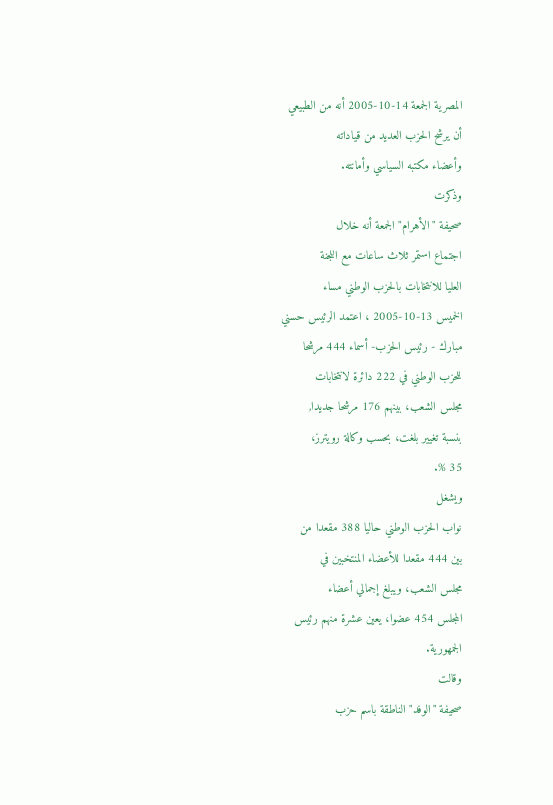المصرية الجمعة 14-10-2005 أنه من الطبيعي
أن يرشح الحزب العديد من قياداته
وأعضاء مكتبه السياسي وأمانته.
وذكرت
صحيفة "الأهرام" الجمعة أنه خلال
اجتماع استمر ثلاث ساعات مع اللجنة
العليا للانتخابات بالحزب الوطني مساء
الخميس 13-10-2005 ، اعتمد الرئيس حسني
مبارك - رئيس الحزب- أسماء 444 مرشحا
للحزب الوطني في 222 دائرة لانتخابات
مجلس الشعب، بينهم 176 مرشحا جديدا,
بنسبة تغيير بلغت، بحسب وكالة رويترز،
35 %.
ويشغل
نواب الحزب الوطني حاليا 388 مقعدا من
بين 444 مقعدا للأعضاء المنتخبين في
مجلس الشعب، ويبلغ إجمالي أعضاء
المجلس 454 عضوا، يعين عشرة منهم رئيس
الجمهورية.
وقالت
صحيفة "الوفد" الناطقة باسم حزب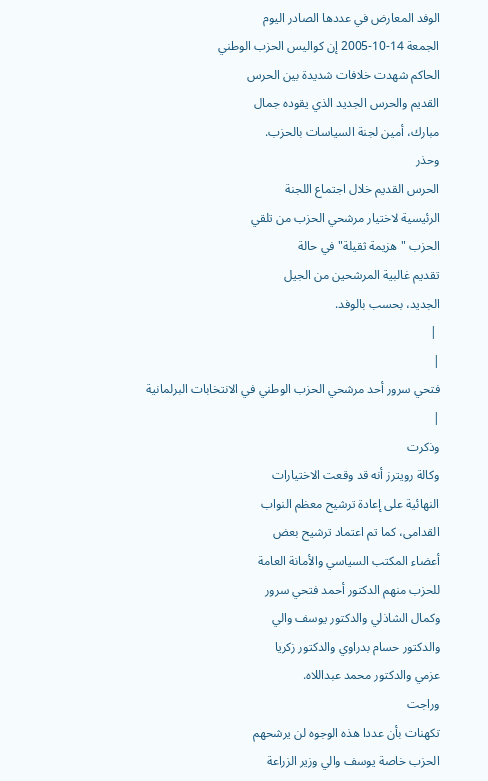الوفد المعارض في عددها الصادر اليوم
الجمعة 14-10-2005 إن كواليس الحزب الوطني
الحاكم شهدت خلافات شديدة بين الحرس
القديم والحرس الجديد الذي يقوده جمال
مبارك، أمين لجنة السياسات بالحزب.
وحذر
الحرس القديم خلال اجتماع اللجنة
الرئيسية لاختيار مرشحي الحزب من تلقي
الحزب "هزيمة ثقيلة" في حالة
تقديم غالبية المرشحين من الجيل
الجديد، بحسب بالوفد.
 |
|
فتحي سرور أحد مرشحي الحزب الوطني في الانتخابات البرلمانية
|
وذكرت
وكالة رويترز أنه قد وقعت الاختيارات
النهائية على إعادة ترشيح معظم النواب
القدامى، كما تم اعتماد ترشيح بعض
أعضاء المكتب السياسي والأمانة العامة
للحزب منهم الدكتور أحمد فتحي سرور
وكمال الشاذلي والدكتور يوسف والي
والدكتور حسام بدراوي والدكتور زكريا
عزمي والدكتور محمد عبداللاه.
وراجت
تكهنات بأن عددا هذه الوجوه لن يرشحهم
الحزب خاصة يوسف والي وزير الزراعة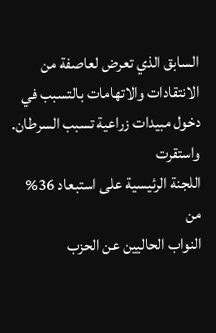السابق الذي تعرض لعاصفة من
الانتقادات والاتهامات بالتسبب في
دخول مبيدات زراعية تسبب السرطان.
واستقرت
اللجنة الرئيسية على استبعاد 36% من
النواب الحاليين عن الحزب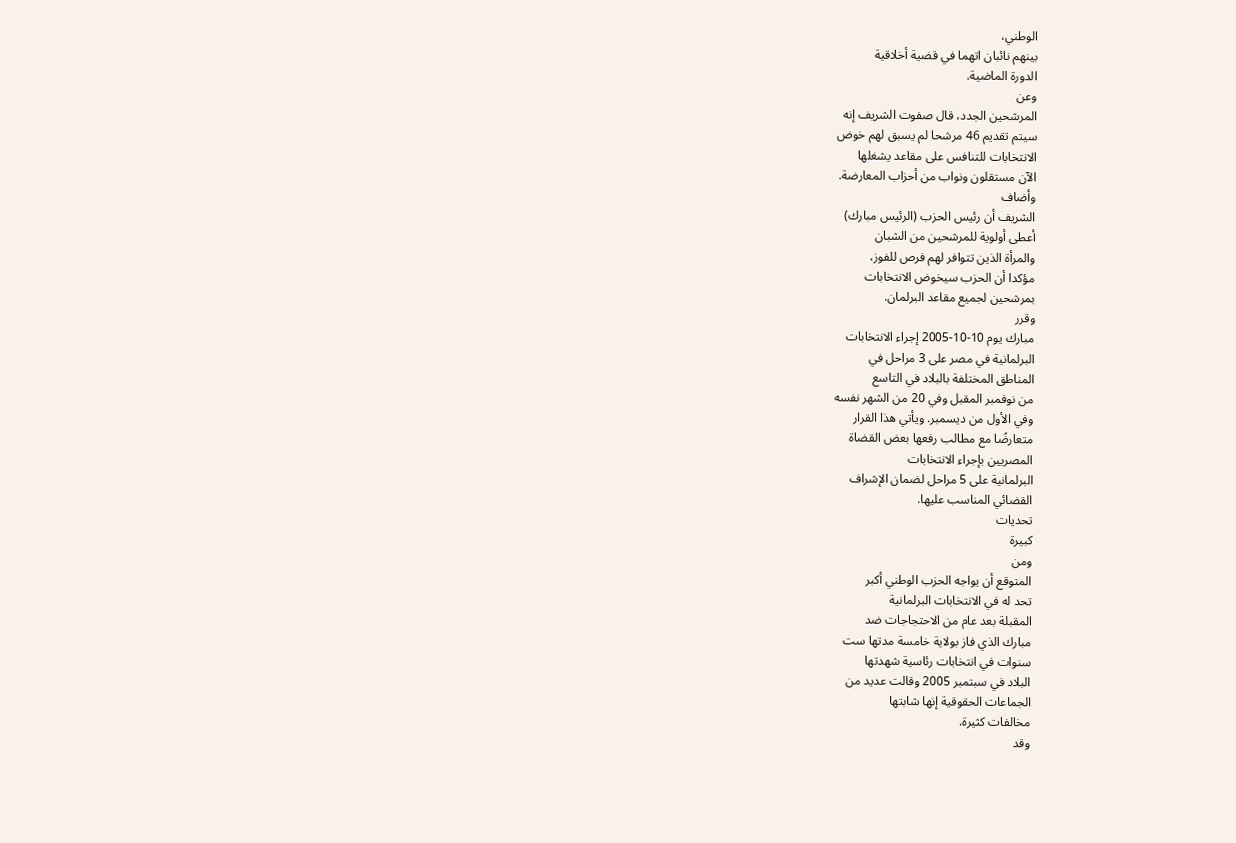الوطني،
بينهم نائبان اتهما في قضية أخلاقية
الدورة الماضية.
وعن
المرشحين الجدد، قال صفوت الشريف إنه
سيتم تقديم 46 مرشحا لم يسبق لهم خوض
الانتخابات للتنافس على مقاعد يشغلها
الآن مستقلون ونواب من أحزاب المعارضة.
وأضاف
الشريف أن رئيس الحزب (الرئيس مبارك)
أعطى أولوية للمرشحين من الشبان
والمرأة الذين تتوافر لهم فرص للفوز،
مؤكدا أن الحزب سيخوض الانتخابات
بمرشحين لجميع مقاعد البرلمان.
وقرر
مبارك يوم 10-10-2005 إجراء الانتخابات
البرلمانية في مصر على 3 مراحل في
المناطق المختلفة بالبلاد في التاسع
من نوفمبر المقبل وفي 20 من الشهر نفسه
وفي الأول من ديسمبر. ويأتي هذا القرار
متعارضًا مع مطالب رفعها بعض القضاة
المصريين بإجراء الانتخابات
البرلمانية على 5 مراحل لضمان الإشراف
القضائي المناسب عليها.
تحديات
كبيرة
ومن
المتوقع أن يواجه الحزب الوطني أكبر
تحد له في الانتخابات البرلمانية
المقبلة بعد عام من الاحتجاجات ضد
مبارك الذي فاز بولاية خامسة مدتها ست
سنوات في انتخابات رئاسية شهدتها
البلاد في سبتمبر 2005 وقالت عديد من
الجماعات الحقوقية إنها شابتها
مخالفات كثيرة.
وقد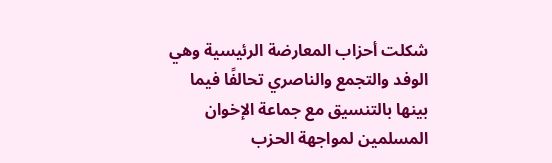شكلت أحزاب المعارضة الرئيسية وهي
الوفد والتجمع والناصري تحالفًا فيما
بينها بالتنسيق مع جماعة الإخوان
المسلمين لمواجهة الحزب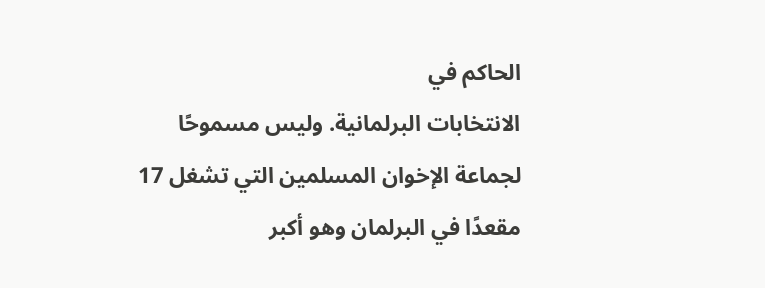الحاكم في
الانتخابات البرلمانية. وليس مسموحًا
لجماعة الإخوان المسلمين التي تشغل 17
مقعدًا في البرلمان وهو أكبر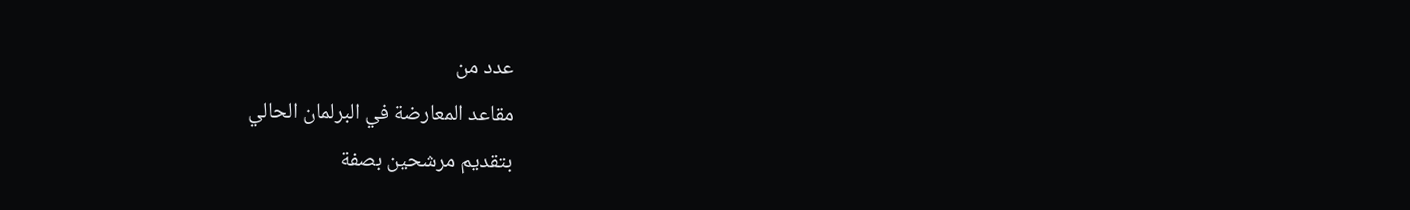عدد من
مقاعد المعارضة في البرلمان الحالي
بتقديم مرشحين بصفة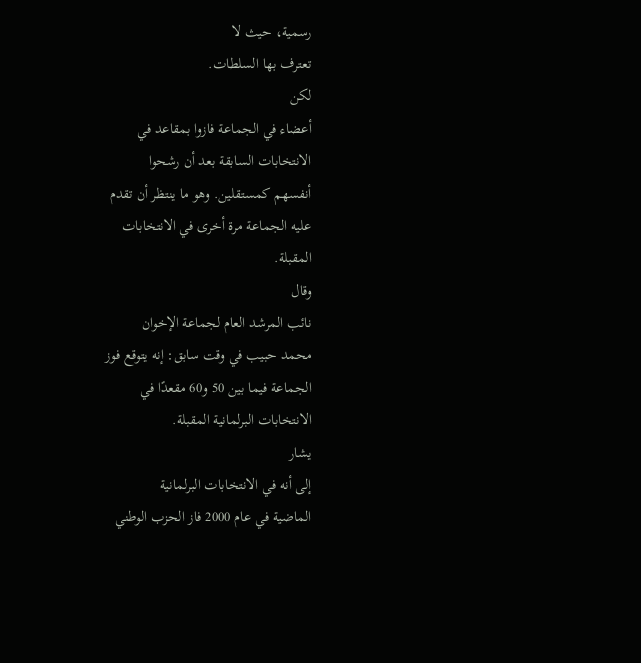رسمية، حيث لا
تعترف بها السلطات.
لكن
أعضاء في الجماعة فازوا بمقاعد في
الانتخابات السابقة بعد أن رشحوا
أنفسهم كمستقلين. وهو ما ينتظر أن تقدم
عليه الجماعة مرة أخرى في الانتخابات
المقبلة.
وقال
نائب المرشد العام لجماعة الإخوان
محمد حبيب في وقت سابق: إنه يتوقع فوز
الجماعة فيما بين 50 و60 مقعدًا في
الانتخابات البرلمانية المقبلة.
يشار
إلى أنه في الانتخابات البرلمانية
الماضية في عام 2000 فاز الحزب الوطني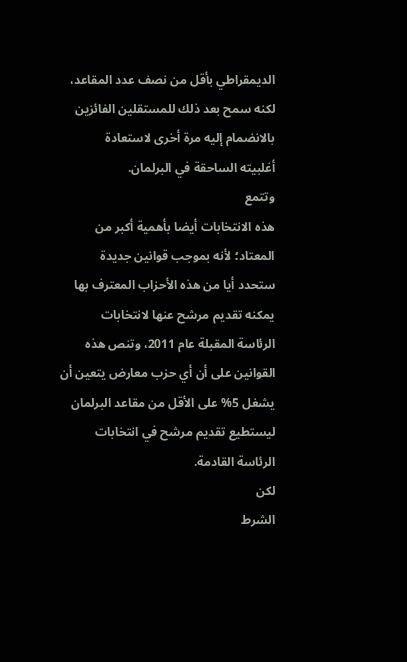الديمقراطي بأقل من نصف عدد المقاعد،
لكنه سمح بعد ذلك للمستقلين الفائزين
بالانضمام إليه مرة أخرى لاستعادة
أغلبيته الساحقة في البرلمان.
وتتمع
هذه الانتخابات أيضا بأهمية أكبر من
المعتاد؛ لأنه بموجب قوانين جديدة
ستحدد أيا من هذه الأحزاب المعترف بها
يمكنه تقديم مرشح عنها لانتخابات
الرئاسة المقبلة عام 2011، وتنص هذه
القوانين على أن أي حزب معارض يتعين أن
يشغل 5% على الأقل من مقاعد البرلمان
ليستطيع تقديم مرشح في انتخابات
الرئاسة القادمة.
لكن
الشرط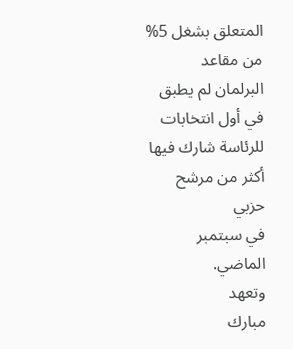المتعلق بشغل 5% من مقاعد
البرلمان لم يطبق في أول انتخابات
للرئاسة شارك فيها أكثر من مرشح حزبي
في سبتمبر الماضي.
وتعهد
مبارك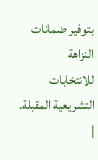بتوفير ضمانات النزاهة
للانتخابات التشريعية المقبلة.
|